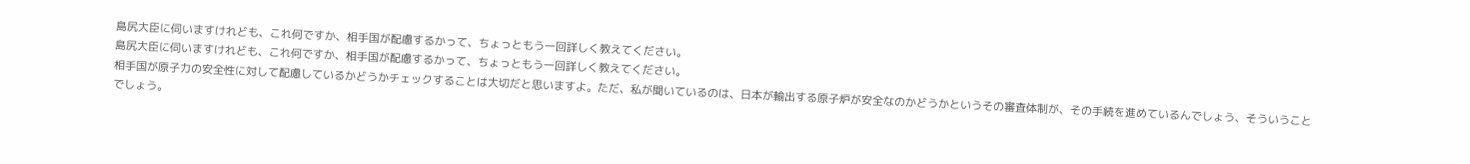島尻大臣に伺いますけれども、これ何ですか、相手国が配慮するかって、ちょっともう一回詳しく教えてください。
島尻大臣に伺いますけれども、これ何ですか、相手国が配慮するかって、ちょっともう一回詳しく教えてください。
相手国が原子力の安全性に対して配慮しているかどうかチェックすることは大切だと思いますよ。ただ、私が聞いているのは、日本が輸出する原子炉が安全なのかどうかというその審査体制が、その手続を進めているんでしょう、そういうことでしょう。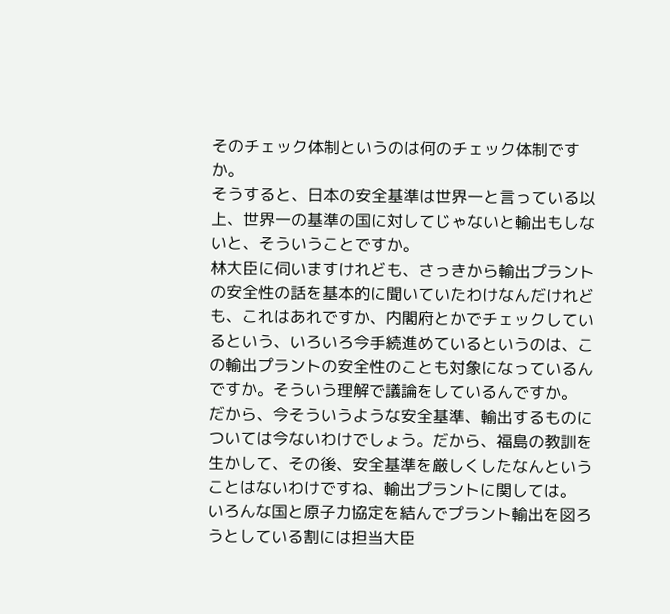そのチェック体制というのは何のチェック体制ですか。
そうすると、日本の安全基準は世界一と言っている以上、世界一の基準の国に対してじゃないと輸出もしないと、そういうことですか。
林大臣に伺いますけれども、さっきから輸出プラントの安全性の話を基本的に聞いていたわけなんだけれども、これはあれですか、内閣府とかでチェックしているという、いろいろ今手続進めているというのは、この輸出プラントの安全性のことも対象になっているんですか。そういう理解で議論をしているんですか。
だから、今そういうような安全基準、輸出するものについては今ないわけでしょう。だから、福島の教訓を生かして、その後、安全基準を厳しくしたなんということはないわけですね、輸出プラントに関しては。
いろんな国と原子力協定を結んでプラント輸出を図ろうとしている割には担当大臣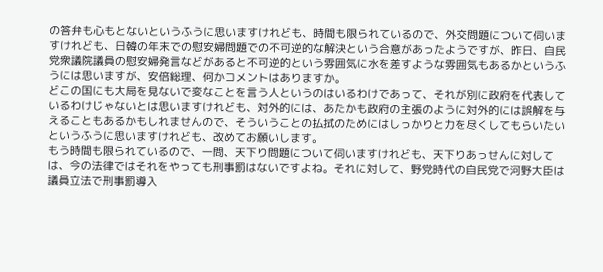の答弁も心もとないというふうに思いますけれども、時間も限られているので、外交問題について伺いますけれども、日韓の年末での慰安婦問題での不可逆的な解決という合意があったようですが、昨日、自民党衆議院議員の慰安婦発言などがあると不可逆的という雰囲気に水を差すような雰囲気もあるかというふうには思いますが、安倍総理、何かコメントはありますか。
どこの国にも大局を見ないで変なことを言う人というのはいるわけであって、それが別に政府を代表しているわけじゃないとは思いますけれども、対外的には、あたかも政府の主張のように対外的には誤解を与えることもあるかもしれませんので、そういうことの払拭のためにはしっかりと力を尽くしてもらいたいというふうに思いますけれども、改めてお願いします。
もう時間も限られているので、一問、天下り問題について伺いますけれども、天下りあっせんに対しては、今の法律ではそれをやっても刑事罰はないですよね。それに対して、野党時代の自民党で河野大臣は議員立法で刑事罰導入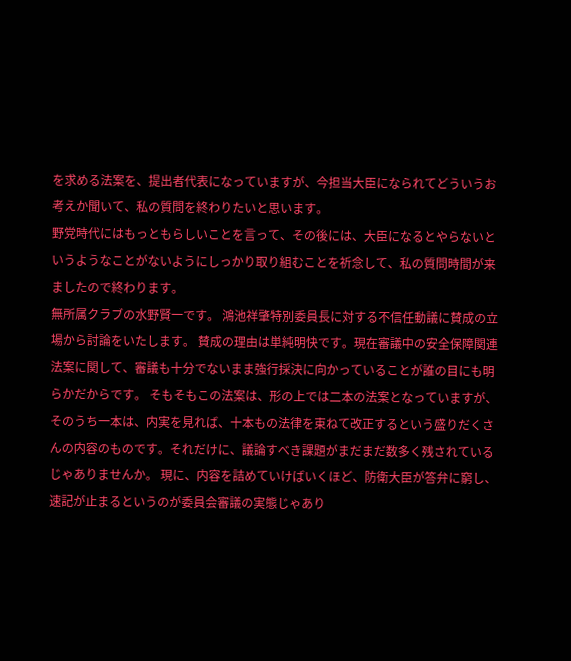を求める法案を、提出者代表になっていますが、今担当大臣になられてどういうお考えか聞いて、私の質問を終わりたいと思います。
野党時代にはもっともらしいことを言って、その後には、大臣になるとやらないというようなことがないようにしっかり取り組むことを祈念して、私の質問時間が来ましたので終わります。
無所属クラブの水野賢一です。 鴻池祥肇特別委員長に対する不信任動議に賛成の立場から討論をいたします。 賛成の理由は単純明快です。現在審議中の安全保障関連法案に関して、審議も十分でないまま強行採決に向かっていることが誰の目にも明らかだからです。 そもそもこの法案は、形の上では二本の法案となっていますが、そのうち一本は、内実を見れば、十本もの法律を束ねて改正するという盛りだくさんの内容のものです。それだけに、議論すべき課題がまだまだ数多く残されているじゃありませんか。 現に、内容を詰めていけばいくほど、防衛大臣が答弁に窮し、速記が止まるというのが委員会審議の実態じゃあり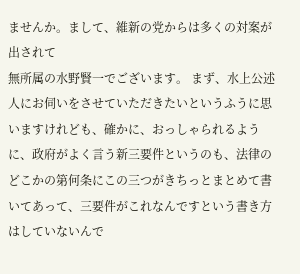ませんか。まして、維新の党からは多くの対案が出されて
無所属の水野賢一でございます。 まず、水上公述人にお伺いをさせていただきたいというふうに思いますけれども、確かに、おっしゃられるように、政府がよく言う新三要件というのも、法律のどこかの第何条にこの三つがきちっとまとめて書いてあって、三要件がこれなんですという書き方はしていないんで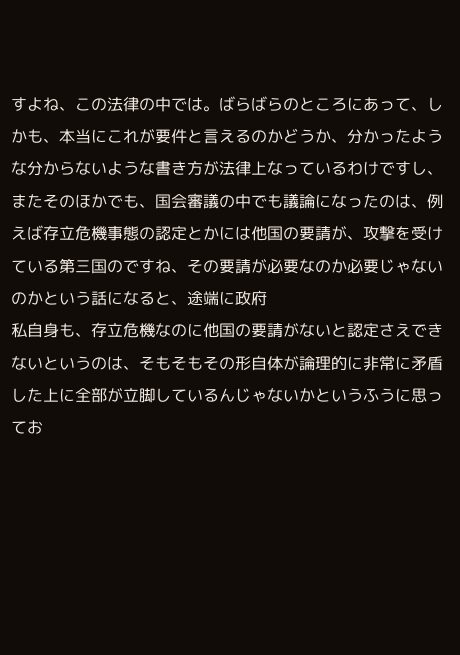すよね、この法律の中では。ばらばらのところにあって、しかも、本当にこれが要件と言えるのかどうか、分かったような分からないような書き方が法律上なっているわけですし、またそのほかでも、国会審議の中でも議論になったのは、例えば存立危機事態の認定とかには他国の要請が、攻撃を受けている第三国のですね、その要請が必要なのか必要じゃないのかという話になると、途端に政府
私自身も、存立危機なのに他国の要請がないと認定さえできないというのは、そもそもその形自体が論理的に非常に矛盾した上に全部が立脚しているんじゃないかというふうに思ってお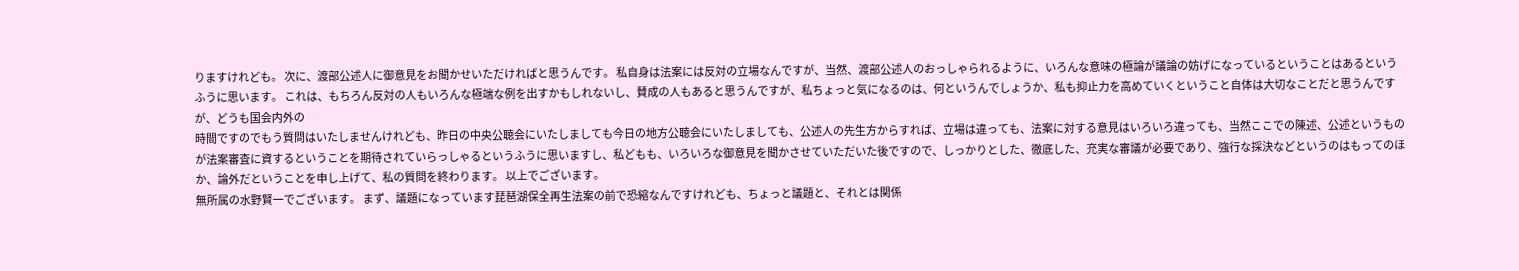りますけれども。 次に、渡部公述人に御意見をお聞かせいただければと思うんです。 私自身は法案には反対の立場なんですが、当然、渡部公述人のおっしゃられるように、いろんな意味の極論が議論の妨げになっているということはあるというふうに思います。 これは、もちろん反対の人もいろんな極端な例を出すかもしれないし、賛成の人もあると思うんですが、私ちょっと気になるのは、何というんでしょうか、私も抑止力を高めていくということ自体は大切なことだと思うんですが、どうも国会内外の
時間ですのでもう質問はいたしませんけれども、昨日の中央公聴会にいたしましても今日の地方公聴会にいたしましても、公述人の先生方からすれば、立場は違っても、法案に対する意見はいろいろ違っても、当然ここでの陳述、公述というものが法案審査に資するということを期待されていらっしゃるというふうに思いますし、私どもも、いろいろな御意見を聞かさせていただいた後ですので、しっかりとした、徹底した、充実な審議が必要であり、強行な採決などというのはもってのほか、論外だということを申し上げて、私の質問を終わります。 以上でございます。
無所属の水野賢一でございます。 まず、議題になっています琵琶湖保全再生法案の前で恐縮なんですけれども、ちょっと議題と、それとは関係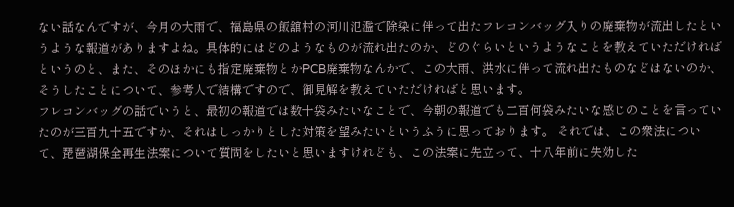ない話なんですが、今月の大雨で、福島県の飯舘村の河川氾濫で除染に伴って出たフレコンバッグ入りの廃棄物が流出したというような報道がありますよね。具体的にはどのようなものが流れ出たのか、どのぐらいというようなことを教えていただければというのと、また、そのほかにも指定廃棄物とかPCB廃棄物なんかで、この大雨、洪水に伴って流れ出たものなどはないのか、そうしたことについて、参考人で結構ですので、御見解を教えていただければと思います。
フレコンバッグの話でいうと、最初の報道では数十袋みたいなことで、今朝の報道でも二百何袋みたいな感じのことを言っていたのが三百九十五ですか、それはしっかりとした対策を望みたいというふうに思っております。 それでは、この衆法について、琵琶湖保全再生法案について質問をしたいと思いますけれども、この法案に先立って、十八年前に失効した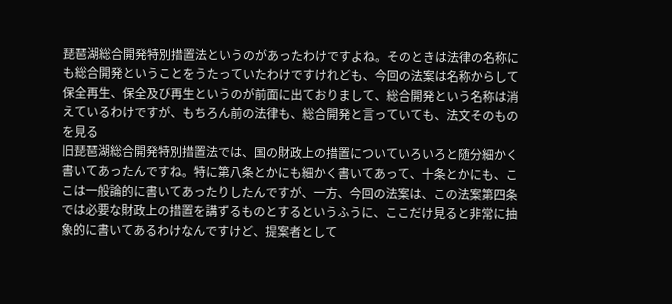琵琶湖総合開発特別措置法というのがあったわけですよね。そのときは法律の名称にも総合開発ということをうたっていたわけですけれども、今回の法案は名称からして保全再生、保全及び再生というのが前面に出ておりまして、総合開発という名称は消えているわけですが、もちろん前の法律も、総合開発と言っていても、法文そのものを見る
旧琵琶湖総合開発特別措置法では、国の財政上の措置についていろいろと随分細かく書いてあったんですね。特に第八条とかにも細かく書いてあって、十条とかにも、ここは一般論的に書いてあったりしたんですが、一方、今回の法案は、この法案第四条では必要な財政上の措置を講ずるものとするというふうに、ここだけ見ると非常に抽象的に書いてあるわけなんですけど、提案者として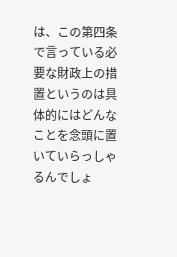は、この第四条で言っている必要な財政上の措置というのは具体的にはどんなことを念頭に置いていらっしゃるんでしょ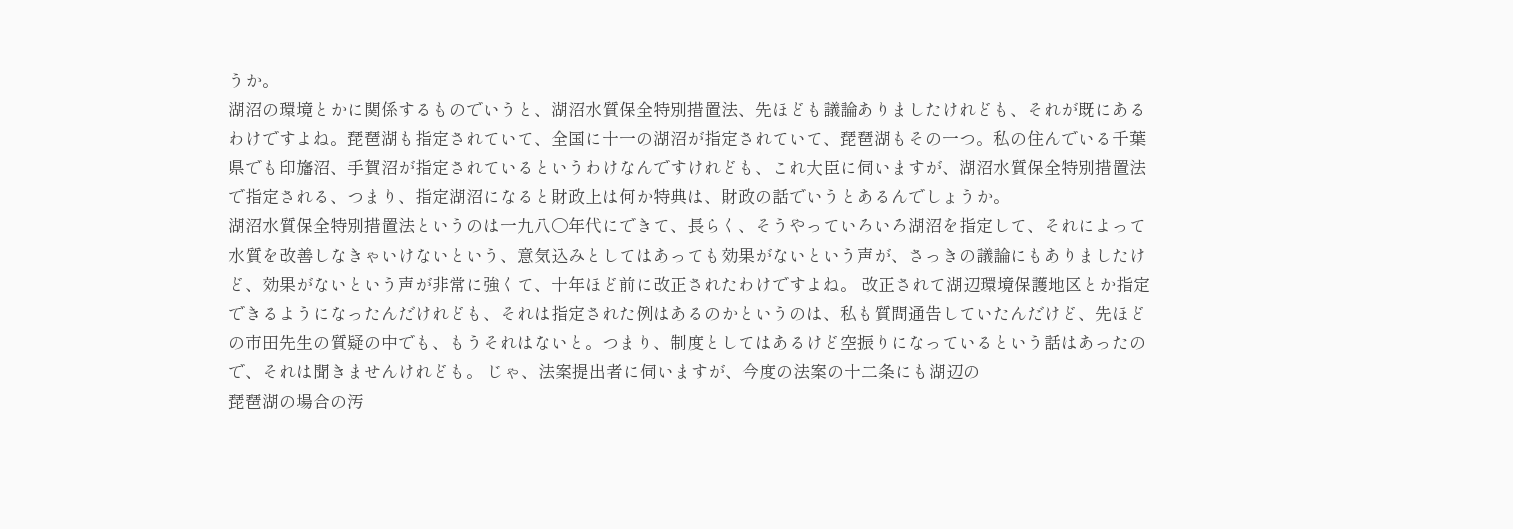うか。
湖沼の環境とかに関係するものでいうと、湖沼水質保全特別措置法、先ほども議論ありましたけれども、それが既にあるわけですよね。琵琶湖も指定されていて、全国に十一の湖沼が指定されていて、琵琶湖もその一つ。私の住んでいる千葉県でも印旛沼、手賀沼が指定されているというわけなんですけれども、これ大臣に伺いますが、湖沼水質保全特別措置法で指定される、つまり、指定湖沼になると財政上は何か特典は、財政の話でいうとあるんでしょうか。
湖沼水質保全特別措置法というのは一九八〇年代にできて、長らく、そうやっていろいろ湖沼を指定して、それによって水質を改善しなきゃいけないという、意気込みとしてはあっても効果がないという声が、さっきの議論にもありましたけど、効果がないという声が非常に強くて、十年ほど前に改正されたわけですよね。 改正されて湖辺環境保護地区とか指定できるようになったんだけれども、それは指定された例はあるのかというのは、私も質問通告していたんだけど、先ほどの市田先生の質疑の中でも、もうそれはないと。つまり、制度としてはあるけど空振りになっているという話はあったので、それは聞きませんけれども。 じゃ、法案提出者に伺いますが、今度の法案の十二条にも湖辺の
琵琶湖の場合の汚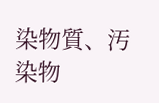染物質、汚染物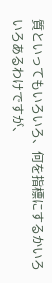質といってもいろいろ、何を指標にするかいろいろあるわけですが、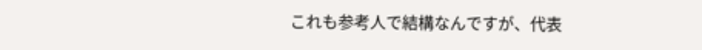これも参考人で結構なんですが、代表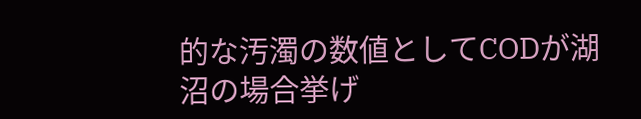的な汚濁の数値としてCODが湖沼の場合挙げ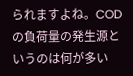られますよね。CODの負荷量の発生源というのは何が多い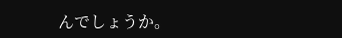んでしょうか。